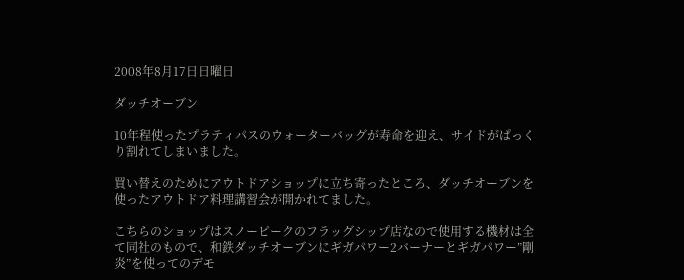2008年8月17日日曜日

ダッチオーブン

10年程使ったプラティパスのウォーターバッグが寿命を迎え、サイドがぱっくり割れてしまいました。

買い替えのためにアウトドアショップに立ち寄ったところ、ダッチオーブンを使ったアウトドア料理講習会が開かれてました。

こちらのショップはスノーピークのフラッグシップ店なので使用する機材は全て同社のもので、和鉄ダッチオーブンにギガパワー2バーナーとギガパワー”剛炎”を使ってのデモ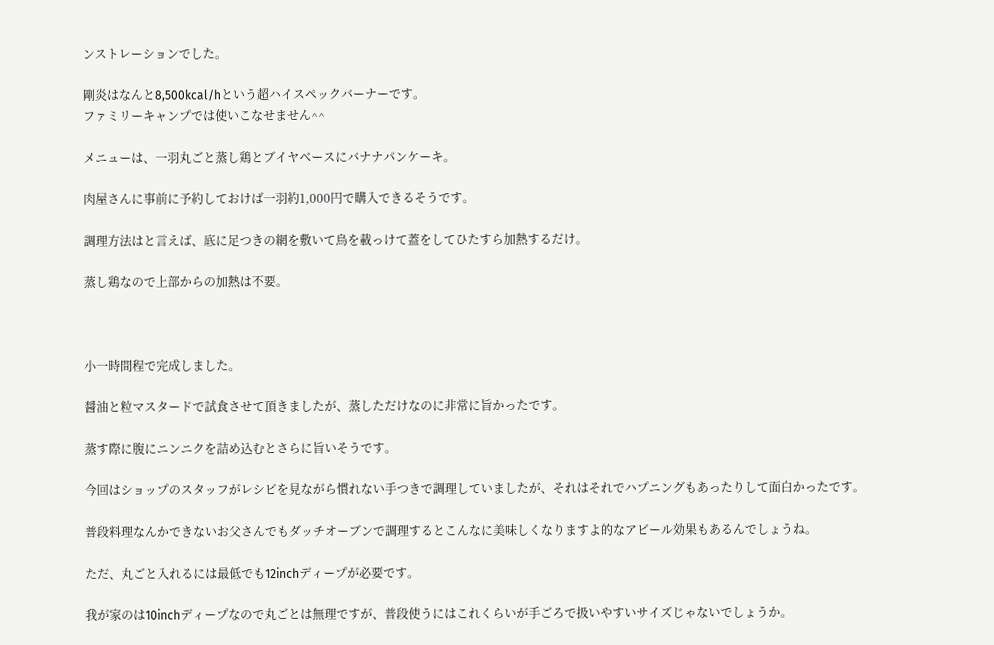ンストレーションでした。

剛炎はなんと8,500kcal/hという超ハイスペックバーナーです。
ファミリーキャンプでは使いこなせません^^

メニューは、一羽丸ごと蒸し鶏とブイヤベースにバナナパンケーキ。

肉屋さんに事前に予約しておけば一羽約1,000円で購入できるそうです。

調理方法はと言えば、底に足つきの網を敷いて鳥を載っけて蓋をしてひたすら加熱するだけ。

蒸し鶏なので上部からの加熱は不要。



小一時間程で完成しました。

醤油と粒マスタードで試食させて頂きましたが、蒸しただけなのに非常に旨かったです。

蒸す際に腹にニンニクを詰め込むとさらに旨いそうです。

今回はショップのスタッフがレシピを見ながら慣れない手つきで調理していましたが、それはそれでハプニングもあったりして面白かったです。

普段料理なんかできないお父さんでもダッチオーブンで調理するとこんなに美味しくなりますよ的なアピール効果もあるんでしょうね。

ただ、丸ごと入れるには最低でも12inchディープが必要です。

我が家のは10inchディープなので丸ごとは無理ですが、普段使うにはこれくらいが手ごろで扱いやすいサイズじゃないでしょうか。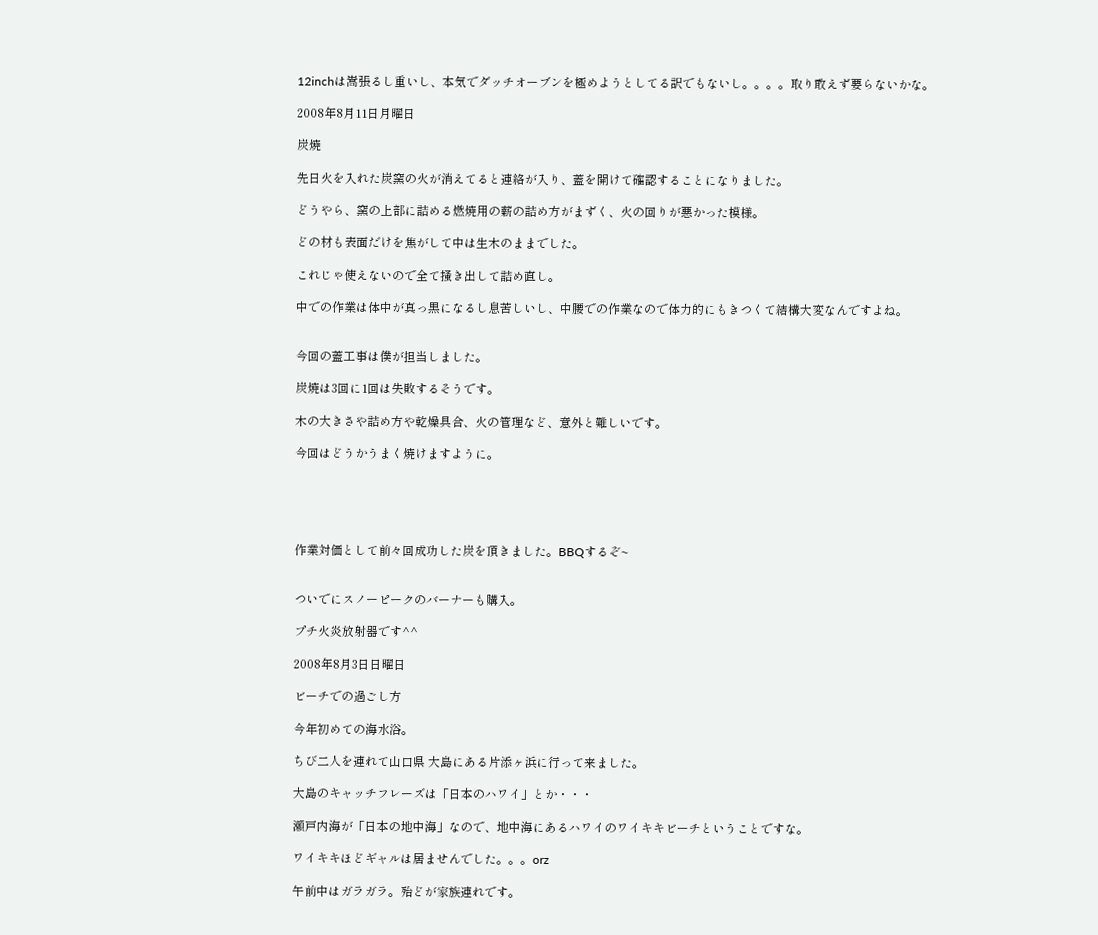12inchは嵩張るし重いし、本気でダッチオーブンを極めようとしてる訳でもないし。。。。取り敢えず要らないかな。

2008年8月11日月曜日

炭焼

先日火を入れた炭窯の火が消えてると連絡が入り、蓋を開けて確認することになりました。

どうやら、窯の上部に詰める燃焼用の薪の詰め方がまずく、火の回りが悪かった模様。

どの材も表面だけを焦がして中は生木のままでした。

これじゃ使えないので全て掻き出して詰め直し。

中での作業は体中が真っ黒になるし息苦しいし、中腰での作業なので体力的にもきつくて結構大変なんですよね。


今回の蓋工事は僕が担当しました。

炭焼は3回に1回は失敗するそうです。

木の大きさや詰め方や乾燥具合、火の管理など、意外と難しいです。

今回はどうかうまく焼けますように。





作業対価として前々回成功した炭を頂きました。BBQするぞ~


ついでにスノーピークのバーナーも購入。

プチ火炎放射器です^^

2008年8月3日日曜日

ビーチでの過ごし方

今年初めての海水浴。

ちび二人を連れて山口県 大島にある片添ヶ浜に行って来ました。

大島のキャッチフレーズは「日本のハワイ」とか・・・

瀬戸内海が「日本の地中海」なので、地中海にあるハワイのワイキキビーチということですな。

ワイキキほどギャルは居ませんでした。。。orz

午前中はガラガラ。殆どが家族連れです。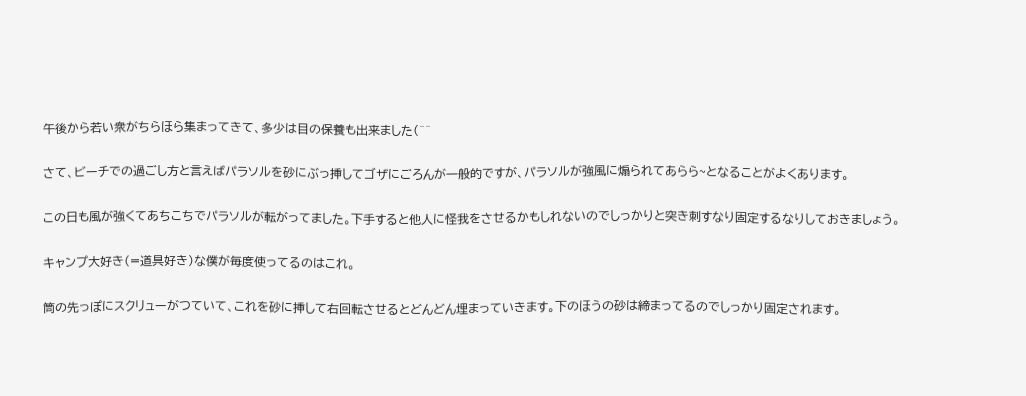午後から若い衆がちらほら集まってきて、多少は目の保養も出来ました(^^

さて、ビーチでの過ごし方と言えばパラソルを砂にぶっ挿してゴザにごろんが一般的ですが、パラソルが強風に煽られてあらら~となることがよくあります。

この日も風が強くてあちこちでパラソルが転がってました。下手すると他人に怪我をさせるかもしれないのでしっかりと突き刺すなり固定するなりしておきましょう。

キャンプ大好き(=道具好き)な僕が毎度使ってるのはこれ。

筒の先っぽにスクリューがつていて、これを砂に挿して右回転させるとどんどん埋まっていきます。下のほうの砂は締まってるのでしっかり固定されます。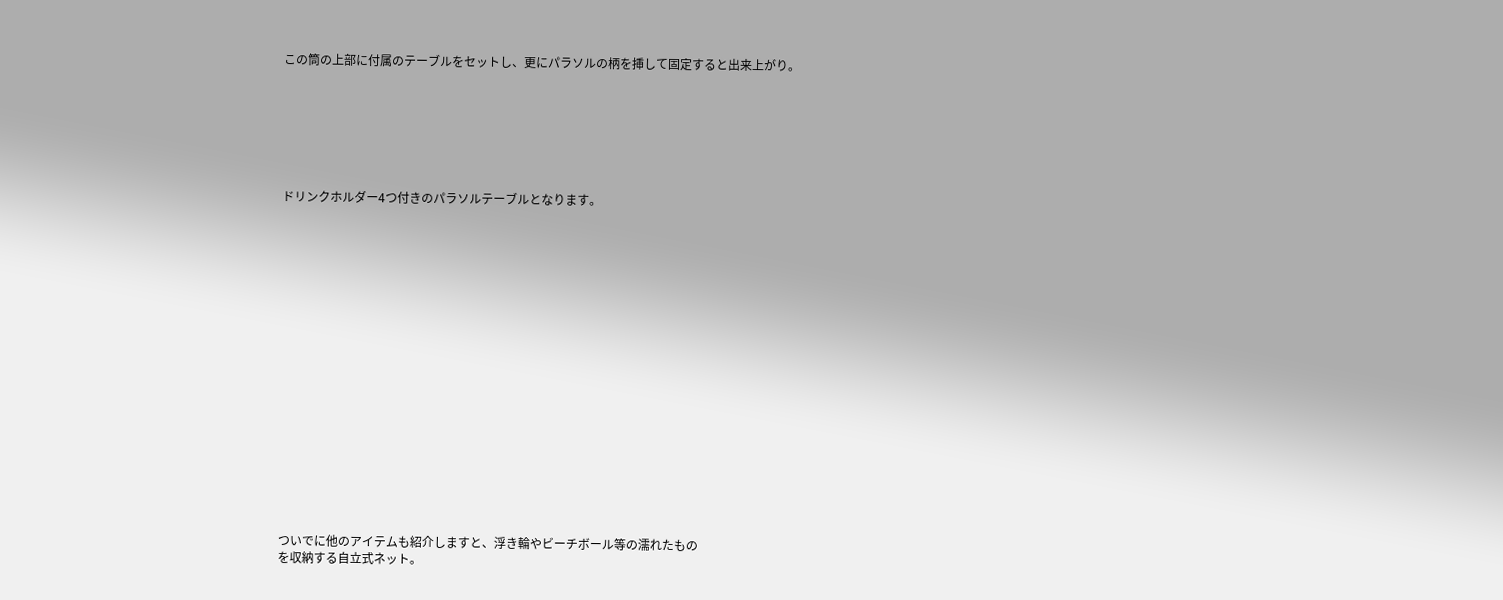この筒の上部に付属のテーブルをセットし、更にパラソルの柄を挿して固定すると出来上がり。







ドリンクホルダー4つ付きのパラソルテーブルとなります。



















ついでに他のアイテムも紹介しますと、浮き輪やビーチボール等の濡れたもの
を収納する自立式ネット。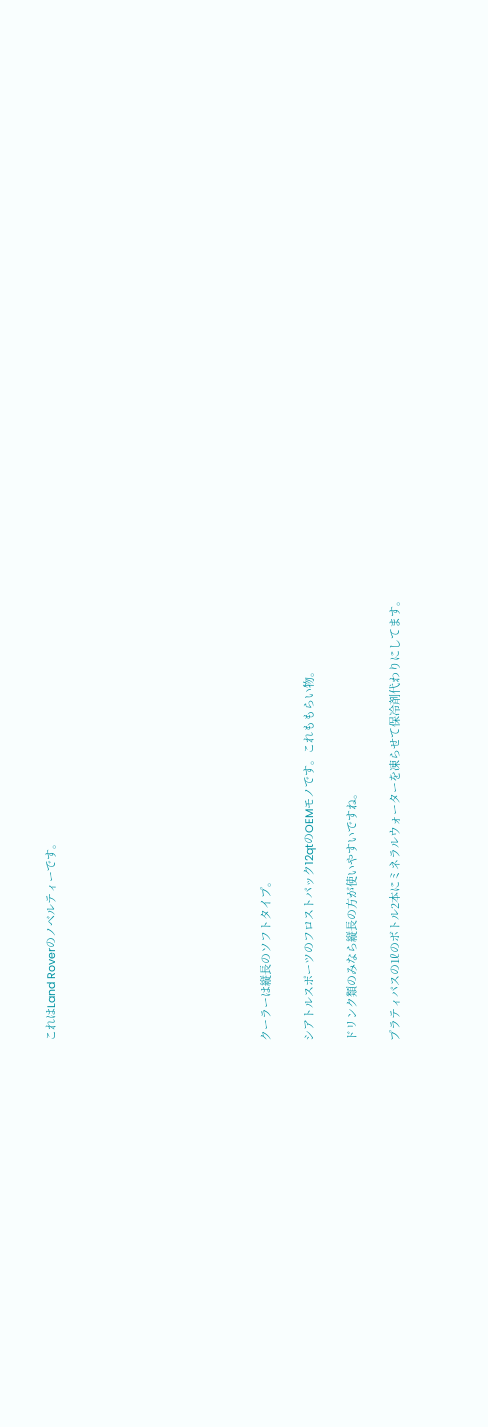これはLand Roverのノベルティーです。









クーラーは縦長のソフトタイプ。

シアトルスポーツのフロストパック12qtのOEMモノです。これももらい物。

ドリンク類のみなら縦長の方が使いやすいですね。

プラティパスの1ℓのボトル2本にミネラルウォーターを凍らせて保冷剤代わりにしてます。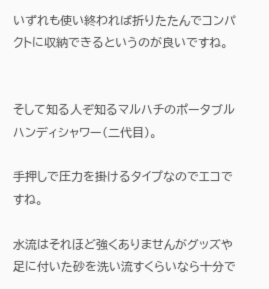いずれも使い終われば折りたたんでコンパクトに収納できるというのが良いですね。


そして知る人ぞ知るマルハチのポータブルハンディシャワー(二代目)。

手押しで圧力を掛けるタイプなのでエコですね。

水流はそれほど強くありませんがグッズや足に付いた砂を洗い流すくらいなら十分で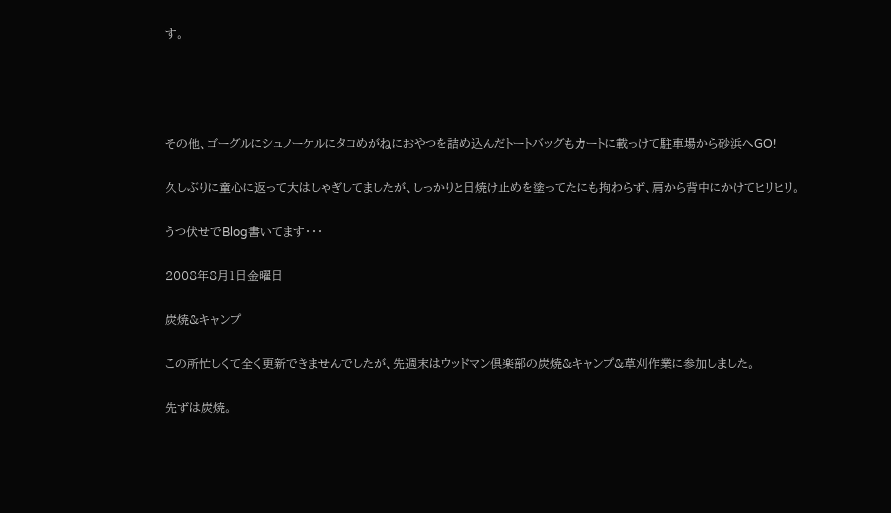す。




その他、ゴーグルにシュノーケルにタコめがねにおやつを詰め込んだトートバッグもカートに載っけて駐車場から砂浜へGO!

久しぶりに童心に返って大はしゃぎしてましたが、しっかりと日焼け止めを塗ってたにも拘わらず、肩から背中にかけてヒリヒリ。

うつ伏せでBlog書いてます・・・

2008年8月1日金曜日

炭焼&キャンプ

この所忙しくて全く更新できませんでしたが、先週末はウッドマン倶楽部の炭焼&キャンプ&草刈作業に参加しました。

先ずは炭焼。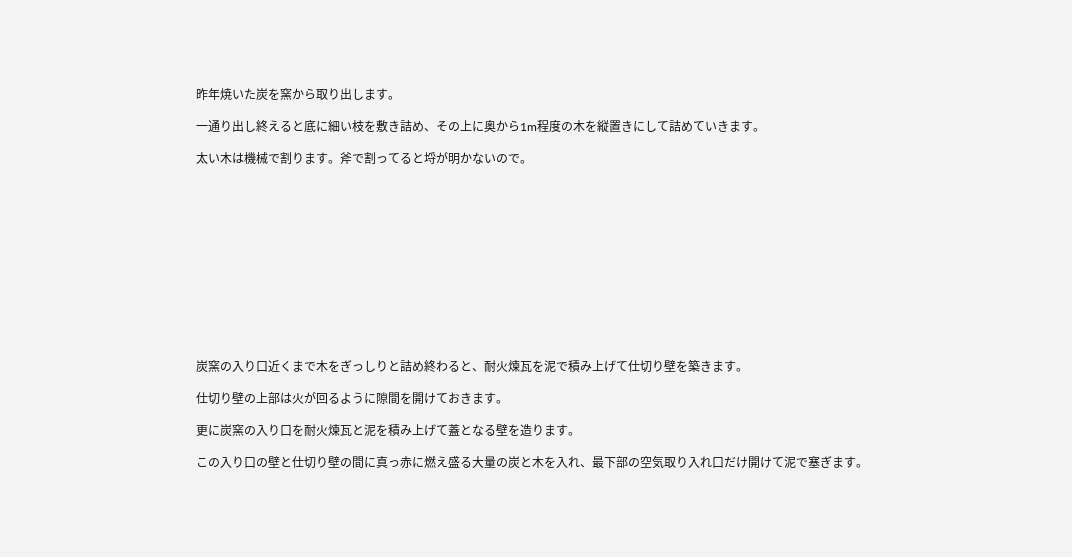昨年焼いた炭を窯から取り出します。

一通り出し終えると底に細い枝を敷き詰め、その上に奥から1m程度の木を縦置きにして詰めていきます。

太い木は機械で割ります。斧で割ってると埒が明かないので。












炭窯の入り口近くまで木をぎっしりと詰め終わると、耐火煉瓦を泥で積み上げて仕切り壁を築きます。

仕切り壁の上部は火が回るように隙間を開けておきます。

更に炭窯の入り口を耐火煉瓦と泥を積み上げて蓋となる壁を造ります。

この入り口の壁と仕切り壁の間に真っ赤に燃え盛る大量の炭と木を入れ、最下部の空気取り入れ口だけ開けて泥で塞ぎます。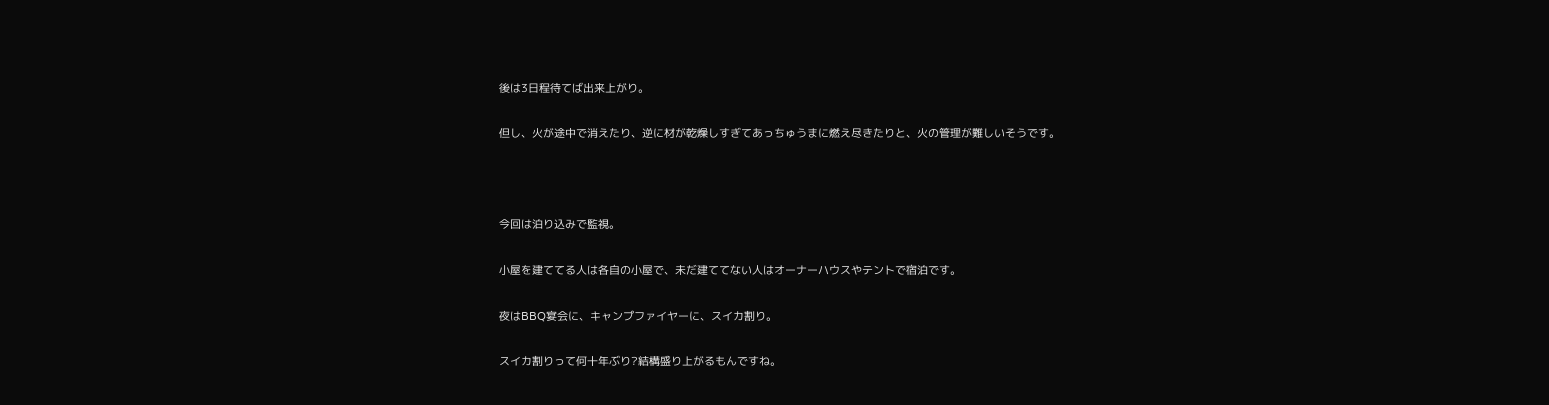後は3日程待てば出来上がり。

但し、火が途中で消えたり、逆に材が乾燥しすぎてあっちゅうまに燃え尽きたりと、火の管理が難しいそうです。



今回は泊り込みで監視。

小屋を建ててる人は各自の小屋で、未だ建ててない人はオーナーハウスやテントで宿泊です。

夜はBBQ宴会に、キャンプファイヤーに、スイカ割り。

スイカ割りって何十年ぶり?結構盛り上がるもんですね。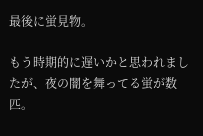最後に蛍見物。

もう時期的に遅いかと思われましたが、夜の闇を舞ってる蛍が数匹。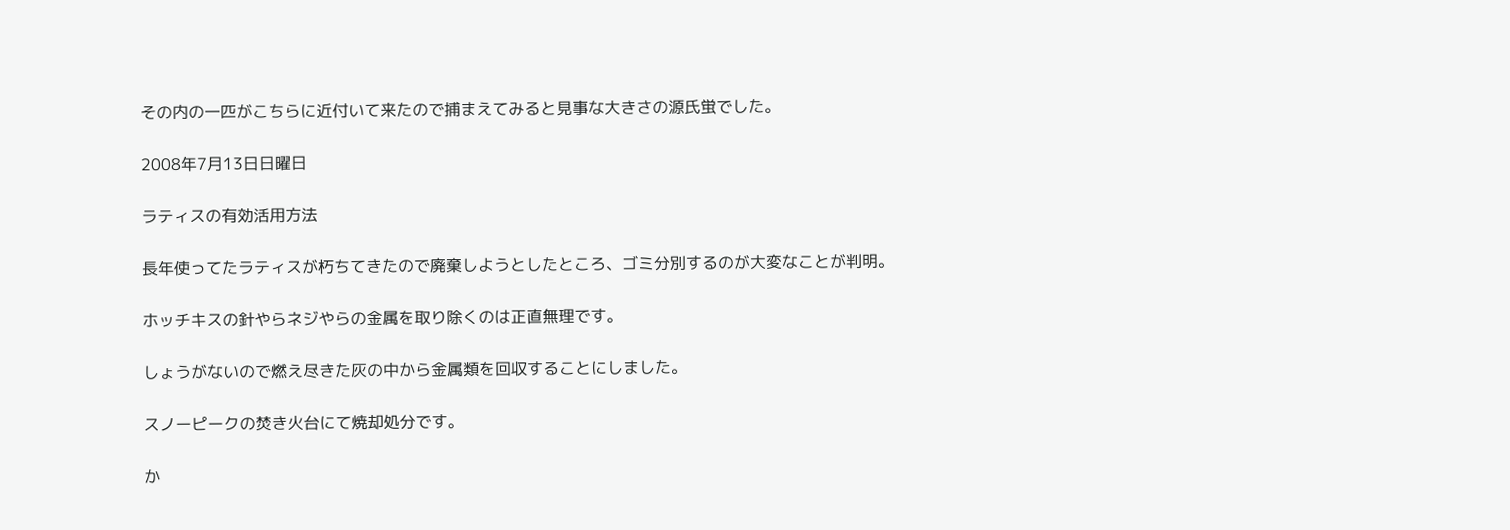その内の一匹がこちらに近付いて来たので捕まえてみると見事な大きさの源氏蛍でした。

2008年7月13日日曜日

ラティスの有効活用方法

長年使ってたラティスが朽ちてきたので廃棄しようとしたところ、ゴミ分別するのが大変なことが判明。

ホッチキスの針やらネジやらの金属を取り除くのは正直無理です。

しょうがないので燃え尽きた灰の中から金属類を回収することにしました。

スノーピークの焚き火台にて焼却処分です。

か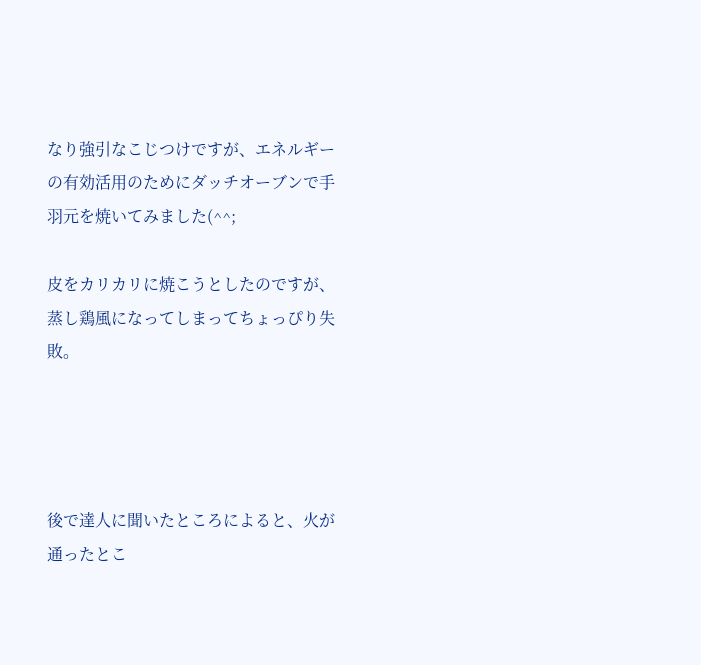なり強引なこじつけですが、エネルギーの有効活用のためにダッチオーブンで手羽元を焼いてみました(^^;

皮をカリカリに焼こうとしたのですが、蒸し鶏風になってしまってちょっぴり失敗。




後で達人に聞いたところによると、火が通ったとこ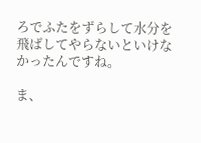ろでふたをずらして水分を飛ばしてやらないといけなかったんですね。

ま、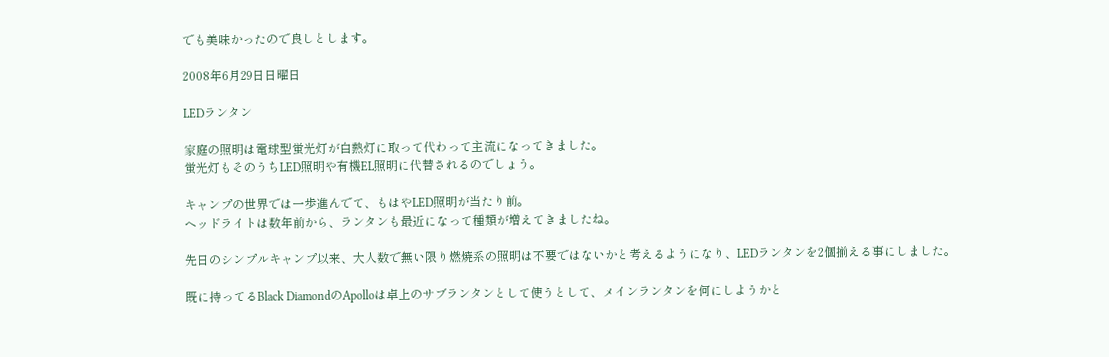でも美味かったので良しとします。

2008年6月29日日曜日

LEDランタン

家庭の照明は電球型蛍光灯が白熱灯に取って代わって主流になってきました。
蛍光灯もそのうちLED照明や有機EL照明に代替されるのでしょう。

キャンプの世界では一歩進んでて、もはやLED照明が当たり前。
ヘッドライトは数年前から、ランタンも最近になって種類が増えてきましたね。

先日のシンプルキャンプ以来、大人数で無い限り燃焼系の照明は不要ではないかと考えるようになり、LEDランタンを2個揃える事にしました。

既に持ってるBlack DiamondのApolloは卓上のサブランタンとして使うとして、メインランタンを何にしようかと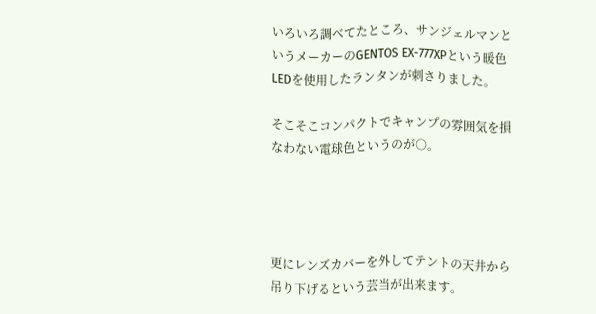いろいろ調べてたところ、サンジェルマンというメーカーのGENTOS EX-777XPという暖色LEDを使用したランタンが刺さりました。

そこそこコンパクトでキャンプの雰囲気を損なわない電球色というのが○。




更にレンズカバーを外してテントの天井から吊り下げるという芸当が出来ます。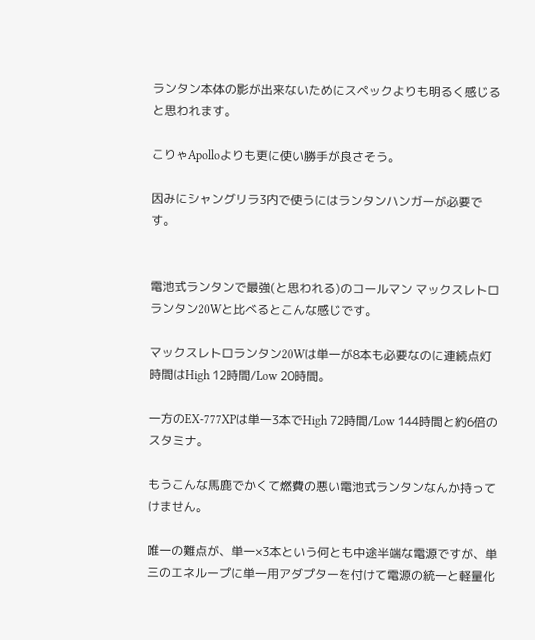ランタン本体の影が出来ないためにスペックよりも明るく感じると思われます。

こりゃApolloよりも更に使い勝手が良さそう。

因みにシャングリラ3内で使うにはランタンハンガーが必要です。


電池式ランタンで最強(と思われる)のコールマン マックスレトロランタン20Wと比べるとこんな感じです。

マックスレトロランタン20Wは単一が8本も必要なのに連続点灯時間はHigh 12時間/Low 20時間。

一方のEX-777XPは単一3本でHigh 72時間/Low 144時間と約6倍のスタミナ。

もうこんな馬鹿でかくて燃費の悪い電池式ランタンなんか持ってけません。

唯一の難点が、単一×3本という何とも中途半端な電源ですが、単三のエネループに単一用アダプターを付けて電源の統一と軽量化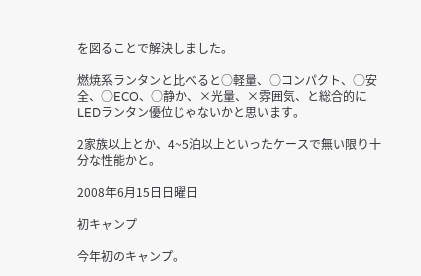を図ることで解決しました。

燃焼系ランタンと比べると○軽量、○コンパクト、○安全、○ECO、○静か、×光量、×雰囲気、と総合的にLEDランタン優位じゃないかと思います。

2家族以上とか、4~5泊以上といったケースで無い限り十分な性能かと。

2008年6月15日日曜日

初キャンプ

今年初のキャンプ。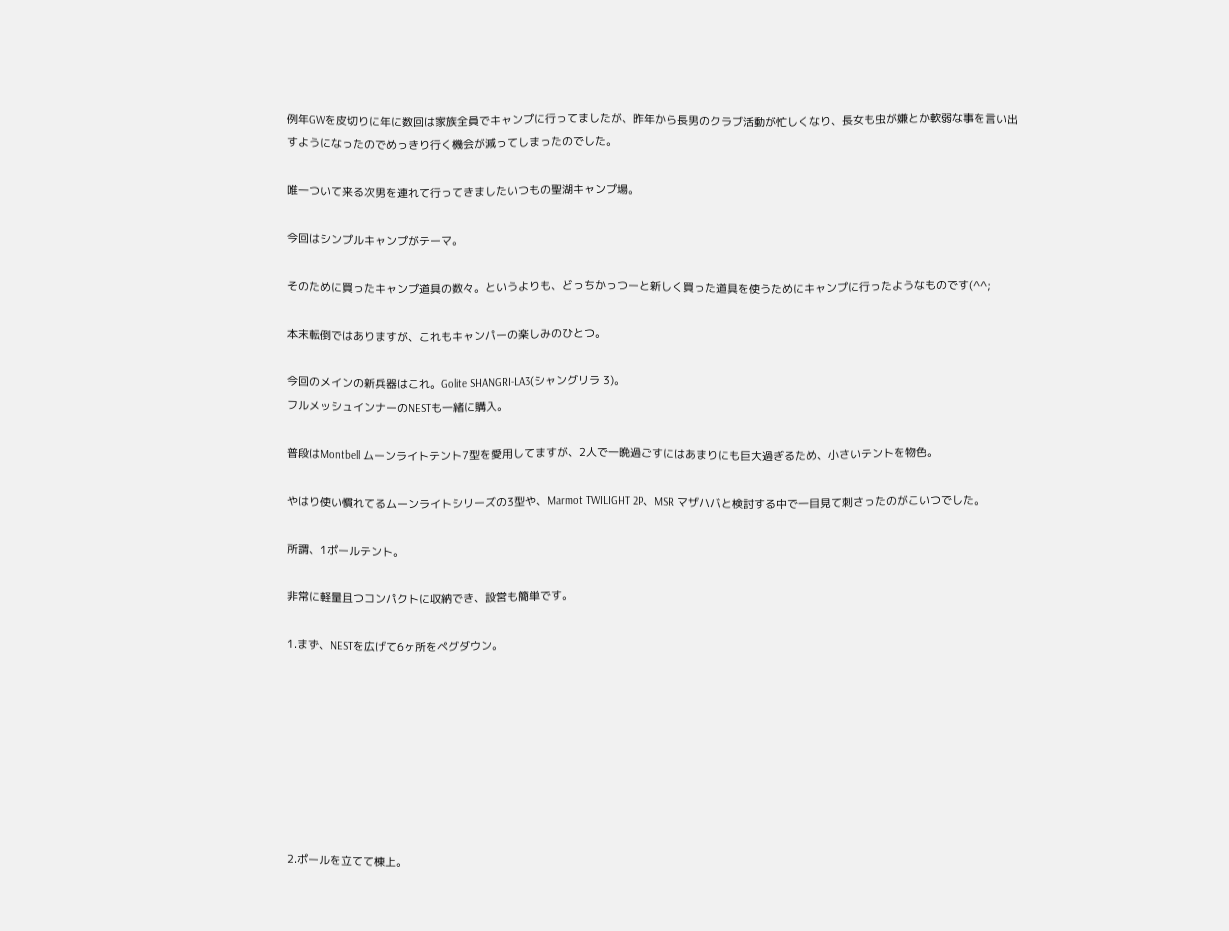例年GWを皮切りに年に数回は家族全員でキャンプに行ってましたが、昨年から長男のクラブ活動が忙しくなり、長女も虫が嫌とか軟弱な事を言い出すようになったのでめっきり行く機会が減ってしまったのでした。

唯一ついて来る次男を連れて行ってきましたいつもの聖湖キャンプ場。

今回はシンプルキャンプがテーマ。

そのために買ったキャンプ道具の数々。というよりも、どっちかっつーと新しく買った道具を使うためにキャンプに行ったようなものです(^^;

本末転倒ではありますが、これもキャンパーの楽しみのひとつ。

今回のメインの新兵器はこれ。Golite SHANGRI-LA3(シャングリラ 3)。
フルメッシュインナーのNESTも一緒に購入。

普段はMontbell ムーンライトテント7型を愛用してますが、2人で一晩過ごすにはあまりにも巨大過ぎるため、小さいテントを物色。

やはり使い慣れてるムーンライトシリーズの3型や、Marmot TWILIGHT 2P、MSR マザハバと検討する中で一目見て刺さったのがこいつでした。

所謂、1ポールテント。

非常に軽量且つコンパクトに収納でき、設営も簡単です。

1.まず、NESTを広げて6ヶ所をペグダウン。








2.ポールを立てて棟上。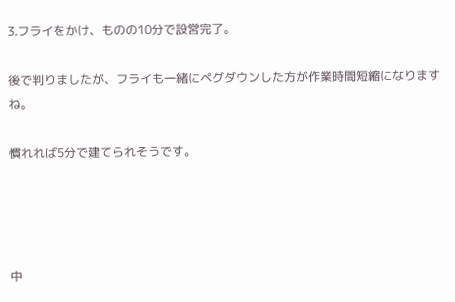3.フライをかけ、ものの10分で設営完了。

後で判りましたが、フライも一緒にペグダウンした方が作業時間短縮になりますね。

慣れれば5分で建てられそうです。




中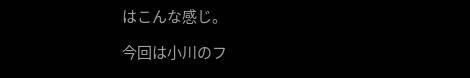はこんな感じ。

今回は小川のフ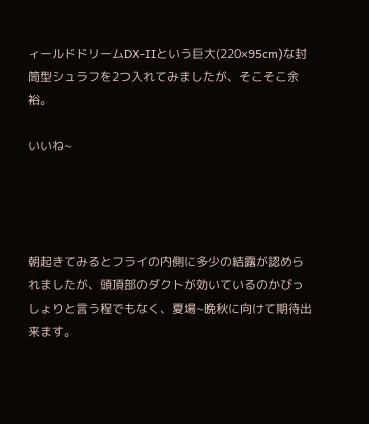ィールドドリームDX-Ⅱという巨大(220×95cm)な封筒型シュラフを2つ入れてみましたが、そこそこ余裕。

いいね~




朝起きてみるとフライの内側に多少の結露が認められましたが、頭頂部のダクトが効いているのかびっしょりと言う程でもなく、夏場~晩秋に向けて期待出来ます。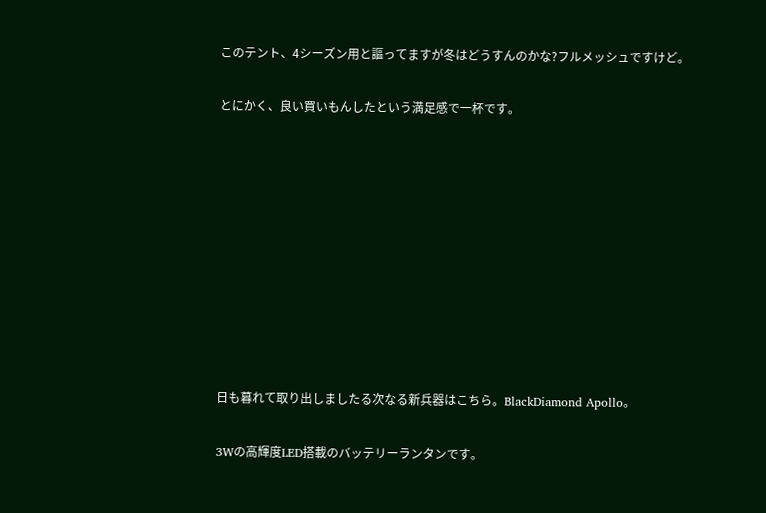このテント、4シーズン用と謳ってますが冬はどうすんのかな?フルメッシュですけど。

とにかく、良い買いもんしたという満足感で一杯です。










日も暮れて取り出しましたる次なる新兵器はこちら。BlackDiamond Apollo。

3Wの高輝度LED搭載のバッテリーランタンです。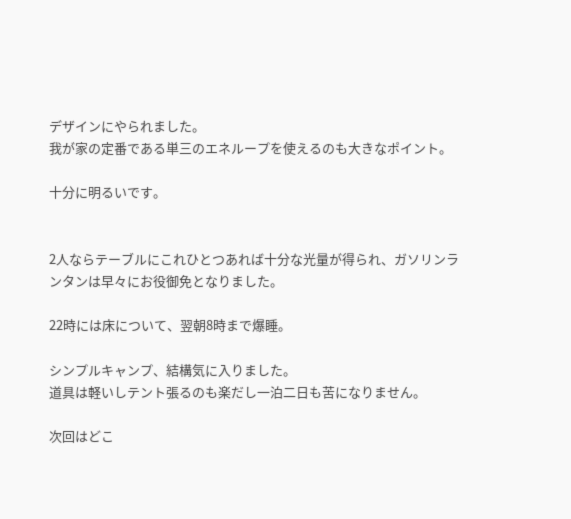デザインにやられました。
我が家の定番である単三のエネループを使えるのも大きなポイント。

十分に明るいです。


2人ならテーブルにこれひとつあれば十分な光量が得られ、ガソリンランタンは早々にお役御免となりました。

22時には床について、翌朝8時まで爆睡。

シンプルキャンプ、結構気に入りました。
道具は軽いしテント張るのも楽だし一泊二日も苦になりません。

次回はどこ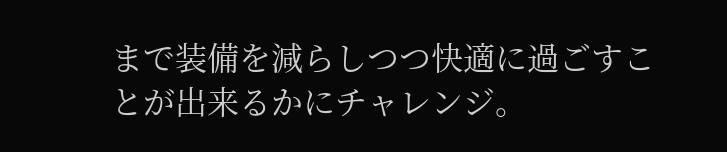まで装備を減らしつつ快適に過ごすことが出来るかにチャレンジ。